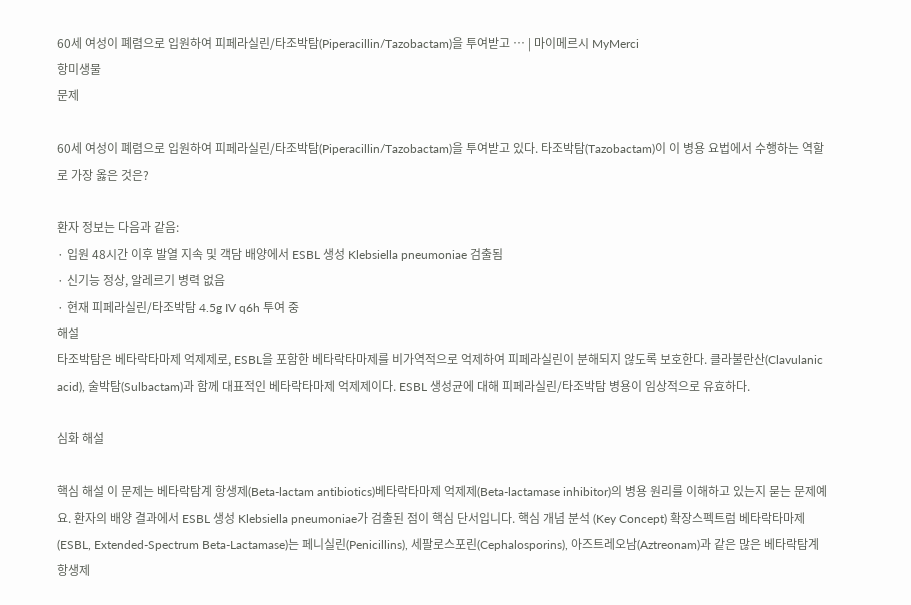60세 여성이 폐렴으로 입원하여 피페라실린/타조박탐(Piperacillin/Tazobactam)을 투여받고 … | 마이메르시 MyMerci
항미생물
문제

60세 여성이 폐렴으로 입원하여 피페라실린/타조박탐(Piperacillin/Tazobactam)을 투여받고 있다. 타조박탐(Tazobactam)이 이 병용 요법에서 수행하는 역할로 가장 옳은 것은?

환자 정보는 다음과 같음:
· 입원 48시간 이후 발열 지속 및 객담 배양에서 ESBL 생성 Klebsiella pneumoniae 검출됨
· 신기능 정상, 알레르기 병력 없음
· 현재 피페라실린/타조박탐 4.5g IV q6h 투여 중
해설
타조박탐은 베타락타마제 억제제로, ESBL을 포함한 베타락타마제를 비가역적으로 억제하여 피페라실린이 분해되지 않도록 보호한다. 클라불란산(Clavulanic acid), 술박탐(Sulbactam)과 함께 대표적인 베타락타마제 억제제이다. ESBL 생성균에 대해 피페라실린/타조박탐 병용이 임상적으로 유효하다.

심화 해설

핵심 해설 이 문제는 베타락탐계 항생제(Beta-lactam antibiotics)베타락타마제 억제제(Beta-lactamase inhibitor)의 병용 원리를 이해하고 있는지 묻는 문제예요. 환자의 배양 결과에서 ESBL 생성 Klebsiella pneumoniae가 검출된 점이 핵심 단서입니다. 핵심 개념 분석 (Key Concept) 확장스펙트럼 베타락타마제(ESBL, Extended-Spectrum Beta-Lactamase)는 페니실린(Penicillins), 세팔로스포린(Cephalosporins), 아즈트레오남(Aztreonam)과 같은 많은 베타락탐계 항생제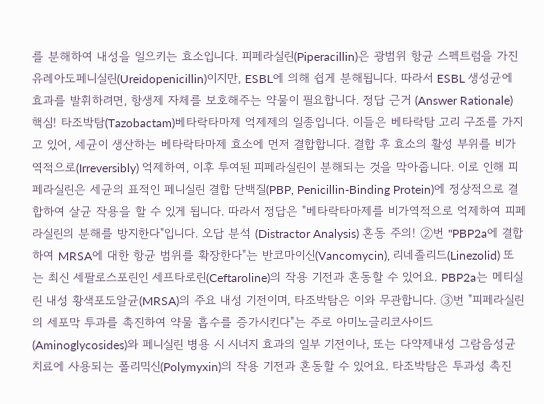를 분해하여 내성을 일으키는 효소입니다. 피페라실린(Piperacillin)은 광범위 항균 스펙트럼을 가진 유레아도페니실린(Ureidopenicillin)이지만, ESBL에 의해 쉽게 분해됩니다. 따라서 ESBL 생성균에 효과를 발휘하려면, 항생제 자체를 보호해주는 약물이 필요합니다. 정답 근거 (Answer Rationale) 핵심! 타조박탐(Tazobactam)베타락타마제 억제제의 일종입니다. 이들은 베타락탐 고리 구조를 가지고 있어, 세균이 생산하는 베타락타마제 효소에 먼저 결합합니다. 결합 후 효소의 활성 부위를 비가역적으로(Irreversibly) 억제하여, 이후 투여된 피페라실린이 분해되는 것을 막아줍니다. 이로 인해 피페라실린은 세균의 표적인 페니실린 결합 단백질(PBP, Penicillin-Binding Protein)에 정상적으로 결합하여 살균 작용을 할 수 있게 됩니다. 따라서 정답은 "베타락타마제를 비가역적으로 억제하여 피페라실린의 분해를 방지한다"입니다. 오답 분석 (Distractor Analysis) 혼동 주의! ②번 "PBP2a에 결합하여 MRSA에 대한 항균 범위를 확장한다"는 반코마이신(Vancomycin), 리네졸리드(Linezolid) 또는 최신 세팔로스포린인 세프타로린(Ceftaroline)의 작용 기전과 혼동할 수 있어요. PBP2a는 메티실린 내성 황색포도알균(MRSA)의 주요 내성 기전이며, 타조박탐은 이와 무관합니다. ③번 "피페라실린의 세포막 투과를 촉진하여 약물 흡수를 증가시킨다"는 주로 아미노글리코사이드(Aminoglycosides)와 페니실린 병용 시 시너지 효과의 일부 기전이나, 또는 다약제내성 그람음성균 치료에 사용되는 폴리믹신(Polymyxin)의 작용 기전과 혼동할 수 있어요. 타조박탐은 투과성 촉진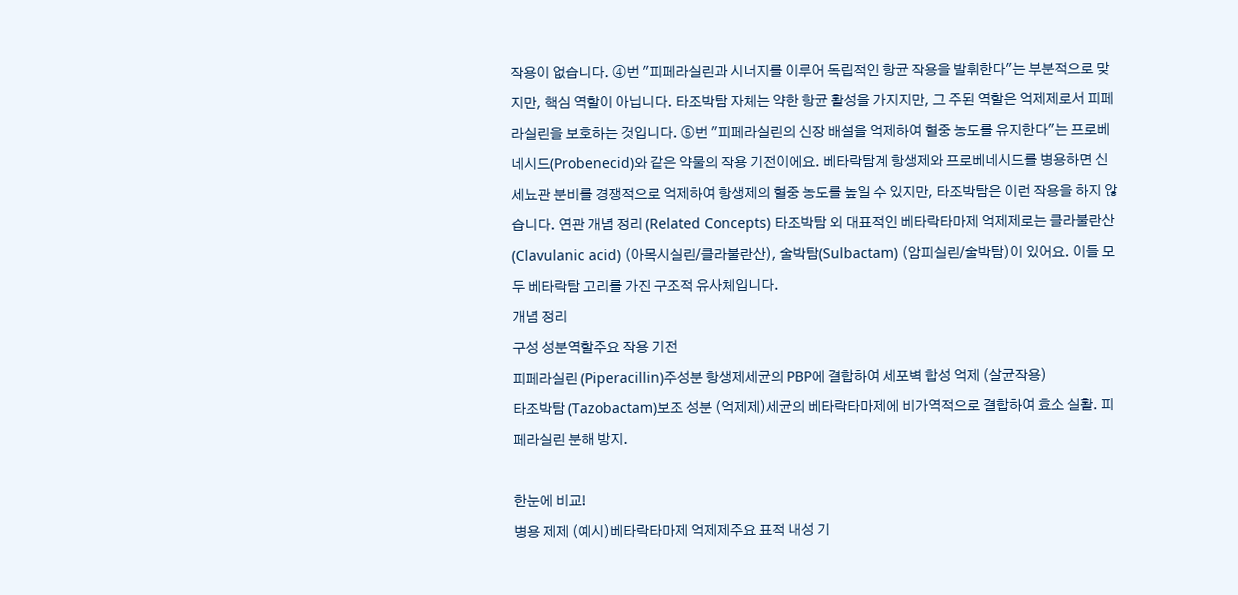작용이 없습니다. ④번 "피페라실린과 시너지를 이루어 독립적인 항균 작용을 발휘한다"는 부분적으로 맞지만, 핵심 역할이 아닙니다. 타조박탐 자체는 약한 항균 활성을 가지지만, 그 주된 역할은 억제제로서 피페라실린을 보호하는 것입니다. ⑤번 "피페라실린의 신장 배설을 억제하여 혈중 농도를 유지한다"는 프로베네시드(Probenecid)와 같은 약물의 작용 기전이에요. 베타락탐계 항생제와 프로베네시드를 병용하면 신세뇨관 분비를 경쟁적으로 억제하여 항생제의 혈중 농도를 높일 수 있지만, 타조박탐은 이런 작용을 하지 않습니다. 연관 개념 정리 (Related Concepts) 타조박탐 외 대표적인 베타락타마제 억제제로는 클라불란산(Clavulanic acid) (아목시실린/클라불란산), 술박탐(Sulbactam) (암피실린/술박탐)이 있어요. 이들 모두 베타락탐 고리를 가진 구조적 유사체입니다.
개념 정리
구성 성분역할주요 작용 기전
피페라실린 (Piperacillin)주성분 항생제세균의 PBP에 결합하여 세포벽 합성 억제 (살균작용)
타조박탐 (Tazobactam)보조 성분 (억제제)세균의 베타락타마제에 비가역적으로 결합하여 효소 실활. 피페라실린 분해 방지.

한눈에 비교!
병용 제제 (예시)베타락타마제 억제제주요 표적 내성 기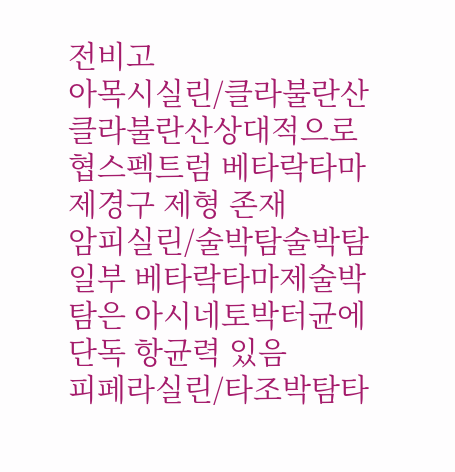전비고
아목시실린/클라불란산클라불란산상대적으로 협스펙트럼 베타락타마제경구 제형 존재
암피실린/술박탐술박탐일부 베타락타마제술박탐은 아시네토박터균에 단독 항균력 있음
피페라실린/타조박탐타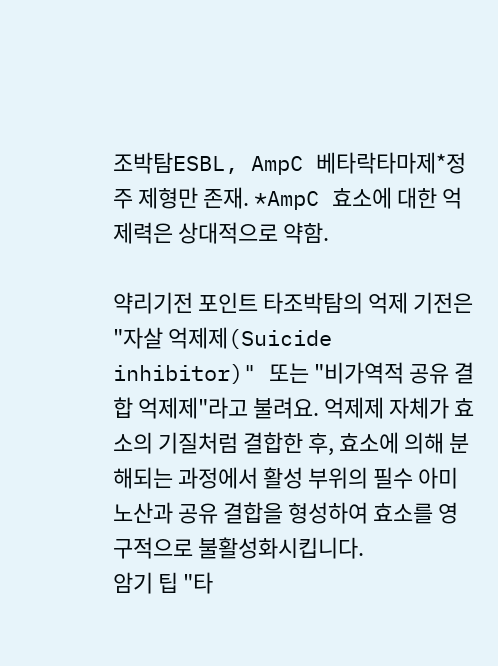조박탐ESBL, AmpC 베타락타마제*정주 제형만 존재. *AmpC 효소에 대한 억제력은 상대적으로 약함.

약리기전 포인트 타조박탐의 억제 기전은 "자살 억제제(Suicide inhibitor)" 또는 "비가역적 공유 결합 억제제"라고 불려요. 억제제 자체가 효소의 기질처럼 결합한 후, 효소에 의해 분해되는 과정에서 활성 부위의 필수 아미노산과 공유 결합을 형성하여 효소를 영구적으로 불활성화시킵니다.
암기 팁 "타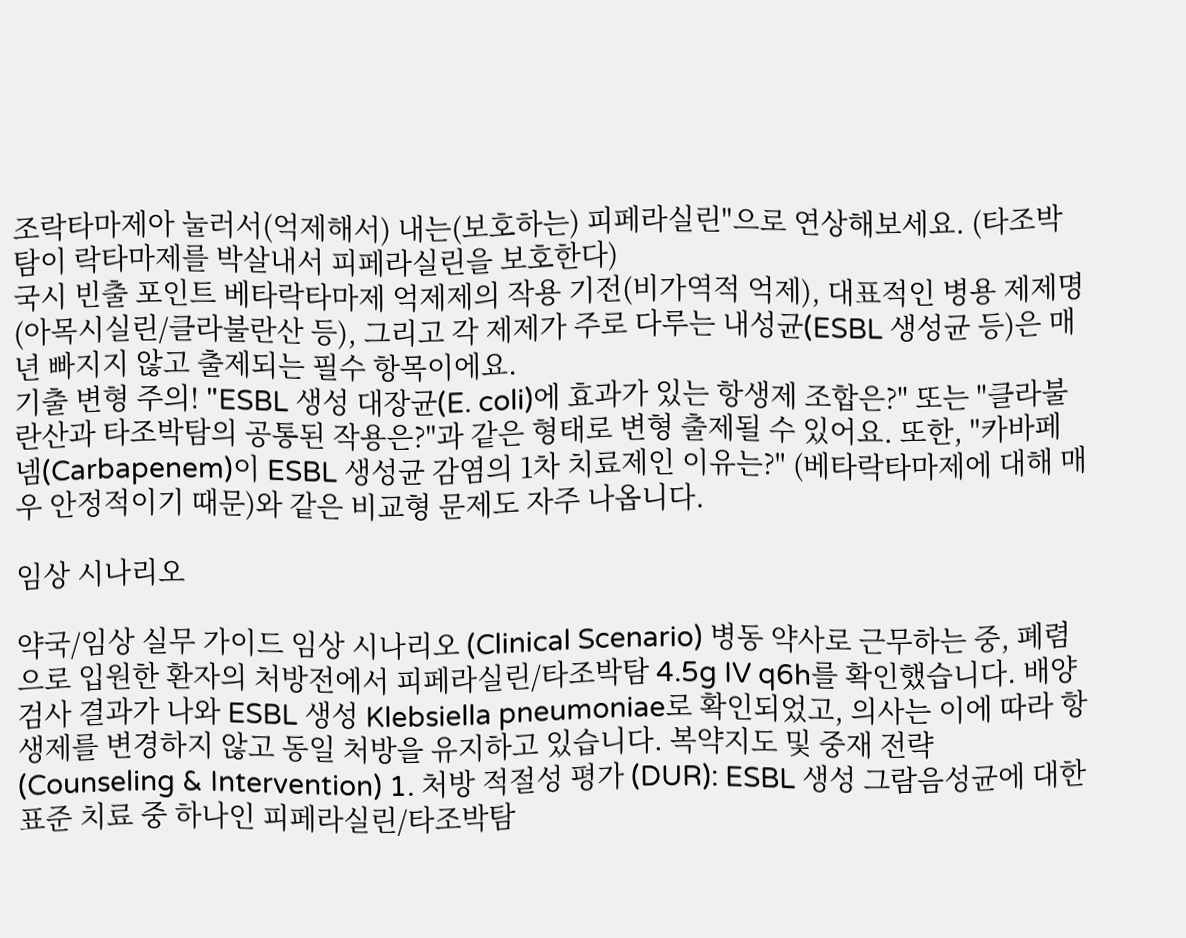조락타마제아 눌러서(억제해서) 내는(보호하는) 피페라실린"으로 연상해보세요. (타조박탐이 락타마제를 박살내서 피페라실린을 보호한다)
국시 빈출 포인트 베타락타마제 억제제의 작용 기전(비가역적 억제), 대표적인 병용 제제명(아목시실린/클라불란산 등), 그리고 각 제제가 주로 다루는 내성균(ESBL 생성균 등)은 매년 빠지지 않고 출제되는 필수 항목이에요.
기출 변형 주의! "ESBL 생성 대장균(E. coli)에 효과가 있는 항생제 조합은?" 또는 "클라불란산과 타조박탐의 공통된 작용은?"과 같은 형태로 변형 출제될 수 있어요. 또한, "카바페넴(Carbapenem)이 ESBL 생성균 감염의 1차 치료제인 이유는?" (베타락타마제에 대해 매우 안정적이기 때문)와 같은 비교형 문제도 자주 나옵니다.

임상 시나리오

약국/임상 실무 가이드 임상 시나리오 (Clinical Scenario) 병동 약사로 근무하는 중, 폐렴으로 입원한 환자의 처방전에서 피페라실린/타조박탐 4.5g IV q6h를 확인했습니다. 배양 검사 결과가 나와 ESBL 생성 Klebsiella pneumoniae로 확인되었고, 의사는 이에 따라 항생제를 변경하지 않고 동일 처방을 유지하고 있습니다. 복약지도 및 중재 전략 (Counseling & Intervention) 1. 처방 적절성 평가 (DUR): ESBL 생성 그람음성균에 대한 표준 치료 중 하나인 피페라실린/타조박탐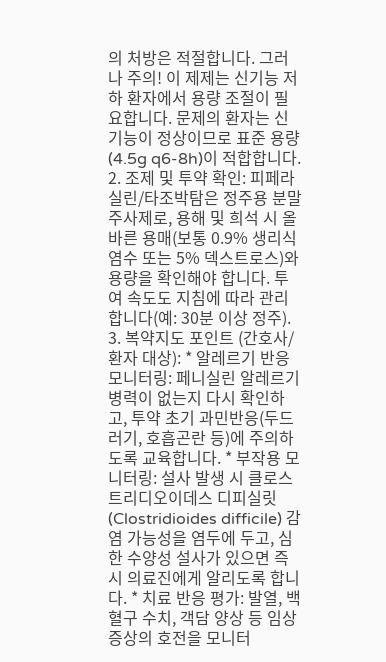의 처방은 적절합니다. 그러나 주의! 이 제제는 신기능 저하 환자에서 용량 조절이 필요합니다. 문제의 환자는 신기능이 정상이므로 표준 용량(4.5g q6-8h)이 적합합니다. 2. 조제 및 투약 확인: 피페라실린/타조박탐은 정주용 분말 주사제로, 용해 및 희석 시 올바른 용매(보통 0.9% 생리식염수 또는 5% 덱스트로스)와 용량을 확인해야 합니다. 투여 속도도 지침에 따라 관리합니다(예: 30분 이상 정주). 3. 복약지도 포인트 (간호사/환자 대상): * 알레르기 반응 모니터링: 페니실린 알레르기 병력이 없는지 다시 확인하고, 투약 초기 과민반응(두드러기, 호흡곤란 등)에 주의하도록 교육합니다. * 부작용 모니터링: 설사 발생 시 클로스트리디오이데스 디피실릿(Clostridioides difficile) 감염 가능성을 염두에 두고, 심한 수양성 설사가 있으면 즉시 의료진에게 알리도록 합니다. * 치료 반응 평가: 발열, 백혈구 수치, 객담 양상 등 임상 증상의 호전을 모니터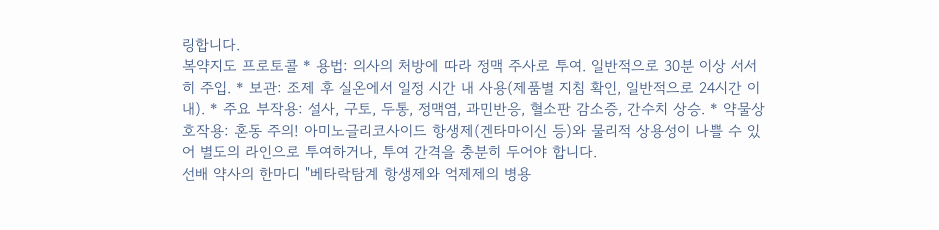링합니다.
복약지도 프로토콜 * 용법: 의사의 처방에 따라 정맥 주사로 투여. 일반적으로 30분 이상 서서히 주입. * 보관: 조제 후 실온에서 일정 시간 내 사용(제품별 지침 확인, 일반적으로 24시간 이내). * 주요 부작용: 설사, 구토, 두통, 정맥염, 과민반응, 혈소판 감소증, 간수치 상승. * 약물상호작용: 혼동 주의! 아미노글리코사이드 항생제(겐타마이신 등)와 물리적 상용성이 나쁠 수 있어 별도의 라인으로 투여하거나, 투여 간격을 충분히 두어야 합니다.
선배 약사의 한마디 "베타락탐계 항생제와 억제제의 병용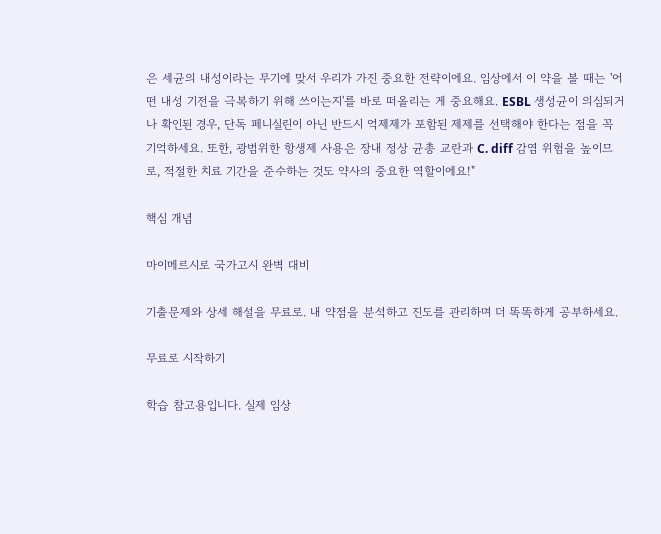은 세균의 내성이라는 무기에 맞서 우리가 가진 중요한 전략이에요. 임상에서 이 약을 볼 때는 '어떤 내성 기전을 극복하기 위해 쓰이는지'를 바로 떠올리는 게 중요해요. ESBL 생성균이 의심되거나 확인된 경우, 단독 페니실린이 아닌 반드시 억제제가 포함된 제제를 선택해야 한다는 점을 꼭 기억하세요. 또한, 광범위한 항생제 사용은 장내 정상 균총 교란과 C. diff 감염 위험을 높이므로, 적절한 치료 기간을 준수하는 것도 약사의 중요한 역할이에요!"

핵심 개념

마이메르시로 국가고시 완벽 대비

기출문제와 상세 해설을 무료로. 내 약점을 분석하고 진도를 관리하며 더 똑똑하게 공부하세요.

무료로 시작하기

학습 참고용입니다. 실제 임상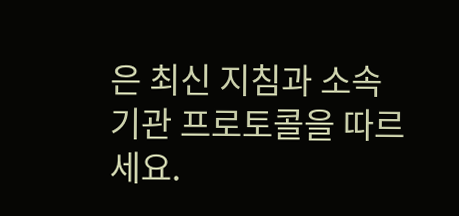은 최신 지침과 소속 기관 프로토콜을 따르세요.